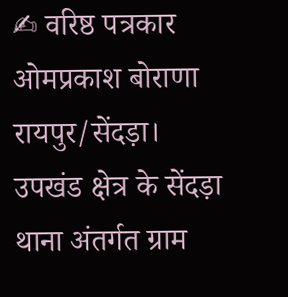✍ वरिष्ठ पत्रकार ओमप्रकाश बोराणा
रायपुर/सेंदड़ा। उपखंड क्षेत्र के सेंदड़ा थाना अंतर्गत ग्राम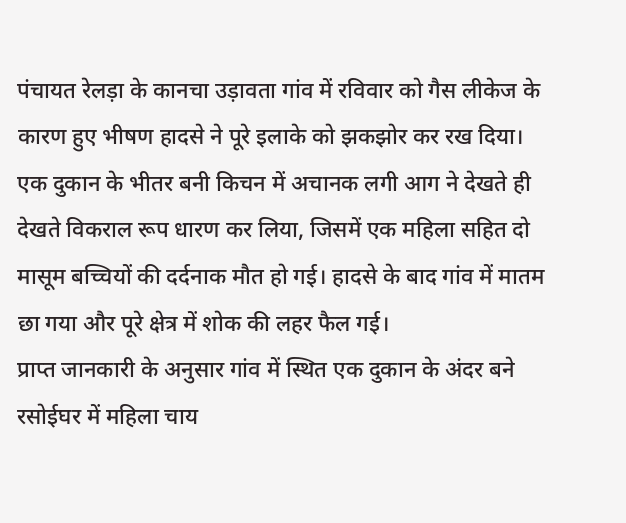पंचायत रेलड़ा के कानचा उड़ावता गांव में रविवार को गैस लीकेज के कारण हुए भीषण हादसे ने पूरे इलाके को झकझोर कर रख दिया। एक दुकान के भीतर बनी किचन में अचानक लगी आग ने देखते ही देखते विकराल रूप धारण कर लिया, जिसमें एक महिला सहित दो मासूम बच्चियों की दर्दनाक मौत हो गई। हादसे के बाद गांव में मातम छा गया और पूरे क्षेत्र में शोक की लहर फैल गई।
प्राप्त जानकारी के अनुसार गांव में स्थित एक दुकान के अंदर बने रसोईघर में महिला चाय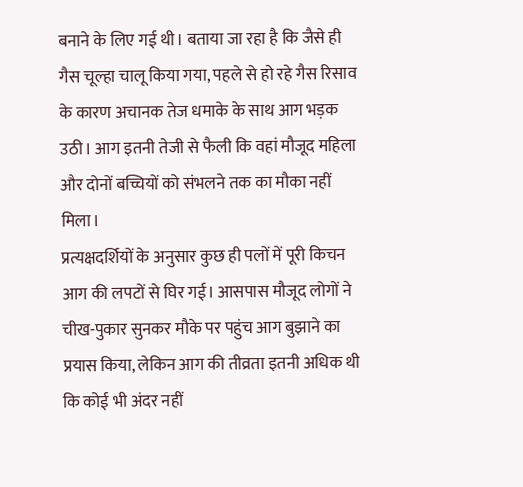बनाने के लिए गई थी। बताया जा रहा है कि जैसे ही गैस चूल्हा चालू किया गया, पहले से हो रहे गैस रिसाव के कारण अचानक तेज धमाके के साथ आग भड़क उठी। आग इतनी तेजी से फैली कि वहां मौजूद महिला और दोनों बच्चियों को संभलने तक का मौका नहीं मिला।
प्रत्यक्षदर्शियों के अनुसार कुछ ही पलों में पूरी किचन आग की लपटों से घिर गई। आसपास मौजूद लोगों ने चीख-पुकार सुनकर मौके पर पहुंच आग बुझाने का प्रयास किया, लेकिन आग की तीव्रता इतनी अधिक थी कि कोई भी अंदर नहीं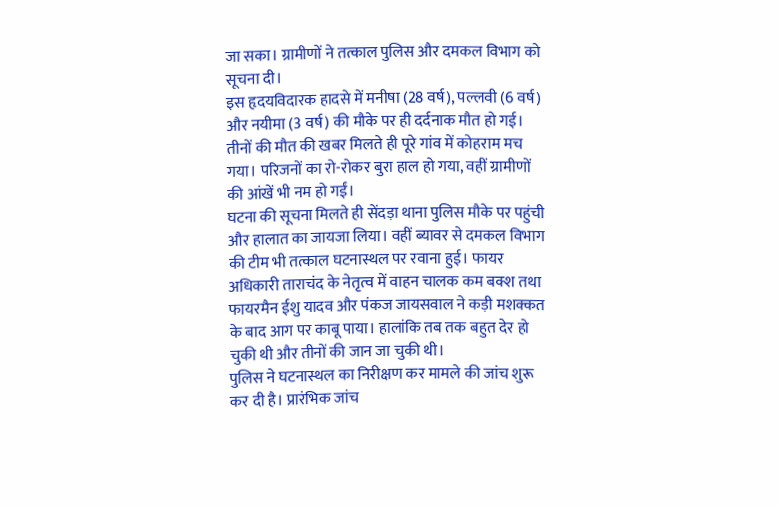जा सका। ग्रामीणों ने तत्काल पुलिस और दमकल विभाग को सूचना दी।
इस हृदयविदारक हादसे में मनीषा (28 वर्ष), पल्लवी (6 वर्ष) और नयीमा (3 वर्ष) की मौके पर ही दर्दनाक मौत हो गई। तीनों की मौत की खबर मिलते ही पूरे गांव में कोहराम मच गया। परिजनों का रो-रोकर बुरा हाल हो गया, वहीं ग्रामीणों की आंखें भी नम हो गईं।
घटना की सूचना मिलते ही सेंदड़ा थाना पुलिस मौके पर पहुंची और हालात का जायजा लिया। वहीं ब्यावर से दमकल विभाग की टीम भी तत्काल घटनास्थल पर रवाना हुई। फायर अधिकारी ताराचंद के नेतृत्व में वाहन चालक कम बक्श तथा फायरमैन ईशु यादव और पंकज जायसवाल ने कड़ी मशक्कत के बाद आग पर काबू पाया। हालांकि तब तक बहुत देर हो चुकी थी और तीनों की जान जा चुकी थी।
पुलिस ने घटनास्थल का निरीक्षण कर मामले की जांच शुरू कर दी है। प्रारंभिक जांच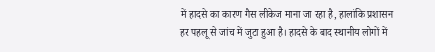में हादसे का कारण गैस लीकेज माना जा रहा है, हालांकि प्रशासन हर पहलू से जांच में जुटा हुआ है। हादसे के बाद स्थानीय लोगों में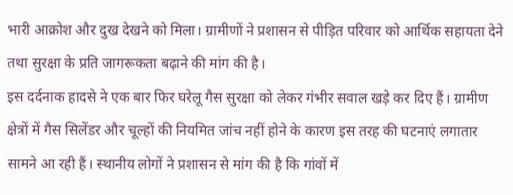भारी आक्रोश और दुख देखने को मिला। ग्रामीणों ने प्रशासन से पीड़ित परिवार को आर्थिक सहायता देने तथा सुरक्षा के प्रति जागरूकता बढ़ाने की मांग की है।
इस दर्दनाक हादसे ने एक बार फिर घरेलू गैस सुरक्षा को लेकर गंभीर सवाल खड़े कर दिए हैं। ग्रामीण क्षेत्रों में गैस सिलेंडर और चूल्हों की नियमित जांच नहीं होने के कारण इस तरह की घटनाएं लगातार सामने आ रही हैं। स्थानीय लोगों ने प्रशासन से मांग की है कि गांवों में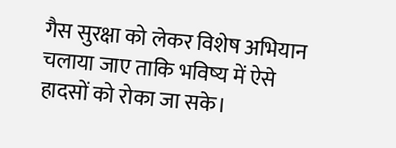गैस सुरक्षा को लेकर विशेष अभियान चलाया जाए ताकि भविष्य में ऐसे हादसों को रोका जा सके।